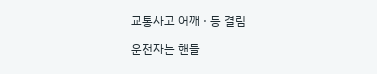교통사고 어깨 · 등 결림

운전자는 핸들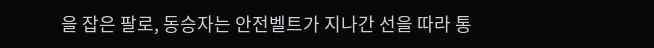을 잡은 팔로, 동승자는 안전벨트가 지나간 선을 따라 통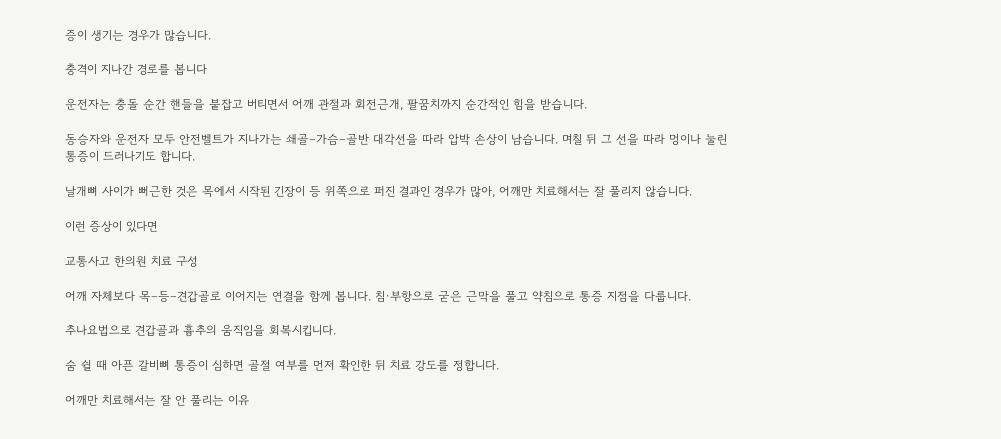증이 생기는 경우가 많습니다.

충격이 지나간 경로를 봅니다

운전자는 충돌 순간 핸들을 붙잡고 버티면서 어깨 관절과 회전근개, 팔꿈치까지 순간적인 힘을 받습니다.

동승자와 운전자 모두 안전벨트가 지나가는 쇄골–가슴–골반 대각선을 따라 압박 손상이 남습니다. 며칠 뒤 그 선을 따라 멍이나 눌린 통증이 드러나기도 합니다.

날개뼈 사이가 뻐근한 것은 목에서 시작된 긴장이 등 위쪽으로 퍼진 결과인 경우가 많아, 어깨만 치료해서는 잘 풀리지 않습니다.

이런 증상이 있다면

교통사고 한의원 치료 구성

어깨 자체보다 목–등–견갑골로 이어지는 연결을 함께 봅니다. 침·부항으로 굳은 근막을 풀고 약침으로 통증 지점을 다룹니다.

추나요법으로 견갑골과 흉추의 움직임을 회복시킵니다.

숨 쉴 때 아픈 갈비뼈 통증이 심하면 골절 여부를 먼저 확인한 뒤 치료 강도를 정합니다.

어깨만 치료해서는 잘 안 풀리는 이유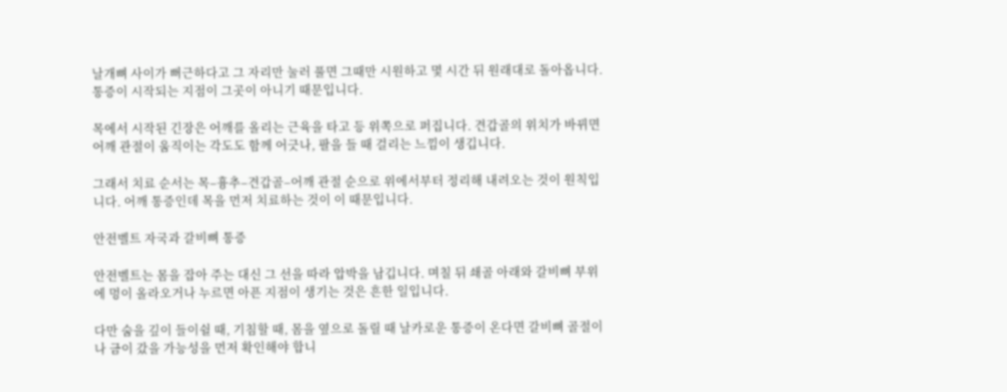날개뼈 사이가 뻐근하다고 그 자리만 눌러 풀면 그때만 시원하고 몇 시간 뒤 원래대로 돌아옵니다. 통증이 시작되는 지점이 그곳이 아니기 때문입니다.

목에서 시작된 긴장은 어깨를 올리는 근육을 타고 등 위쪽으로 퍼집니다. 견갑골의 위치가 바뀌면 어깨 관절이 움직이는 각도도 함께 어긋나, 팔을 들 때 걸리는 느낌이 생깁니다.

그래서 치료 순서는 목–흉추–견갑골–어깨 관절 순으로 위에서부터 정리해 내려오는 것이 원칙입니다. 어깨 통증인데 목을 먼저 치료하는 것이 이 때문입니다.

안전벨트 자국과 갈비뼈 통증

안전벨트는 몸을 잡아 주는 대신 그 선을 따라 압박을 남깁니다. 며칠 뒤 쇄골 아래와 갈비뼈 부위에 멍이 올라오거나 누르면 아픈 지점이 생기는 것은 흔한 일입니다.

다만 숨을 깊이 들이쉴 때, 기침할 때, 몸을 옆으로 돌릴 때 날카로운 통증이 온다면 갈비뼈 골절이나 금이 갔을 가능성을 먼저 확인해야 합니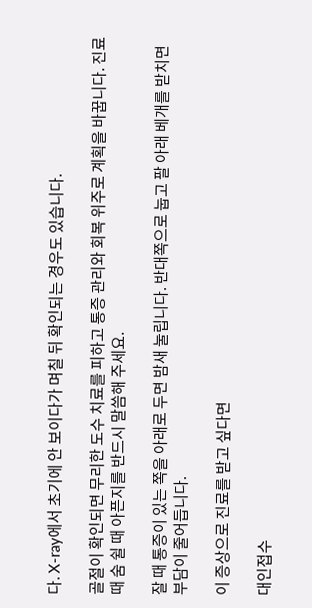다. X-ray에서 초기에 안 보이다가 며칠 뒤 확인되는 경우도 있습니다.

골절이 확인되면 무리한 도수 치료를 피하고 통증 관리와 회복 위주로 계획을 바꿉니다. 진료 때 숨 쉴 때 아픈지를 반드시 말씀해 주세요.

잘 때 통증이 있는 쪽을 아래로 두면 밤새 눌립니다. 반대쪽으로 눕고 팔 아래 베개를 받치면 부담이 줄어듭니다.

이 증상으로 진료를 받고 싶다면

대인접수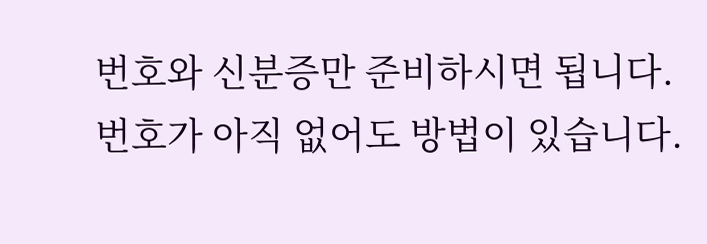번호와 신분증만 준비하시면 됩니다. 번호가 아직 없어도 방법이 있습니다.